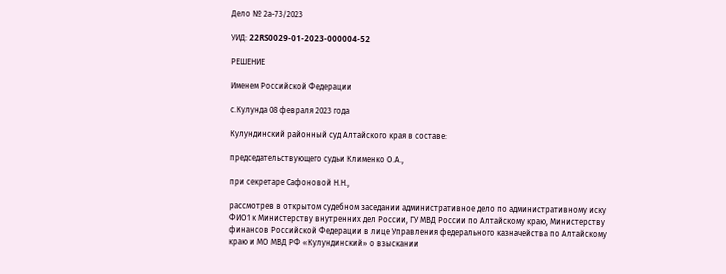Дело № 2а-73/2023

УИД: 22RS0029-01-2023-000004-52

РЕШЕНИЕ

Именем Российской Федерации

с.Кулунда 08 февраля 2023 года

Кулундинский районный суд Алтайского края в составе:

председательствующего судьи Клименко О.А.,

при секретаре Сафоновой Н.Н.,

рассмотрев в открытом судебном заседании административное дело по административному иску ФИО1 к Министерству внутренних дел России, ГУ МВД России по Алтайскому краю, Министерству финансов Российской Федерации в лице Управления федерального казначейства по Алтайскому краю и МО МВД РФ «Кулундинский» о взыскании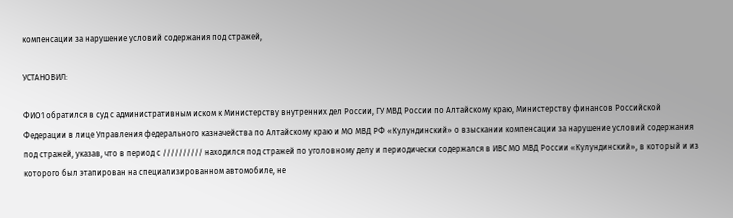компенсации за нарушение условий содержания под стражей,

УСТАНОВИЛ:

ФИО1 обратился в суд с административным иском к Министерству внутренних дел России, ГУ МВД России по Алтайскому краю, Министерству финансов Российской Федерации в лице Управления федерального казначейства по Алтайскому краю и МО МВД РФ «Кулундинский» о взыскании компенсации за нарушение условий содержания под стражей, указав, что в период с ////////// находился под стражей по уголовному делу и периодически содержался в ИВС МО МВД России «Кулундинский», в который и из которого был этапирован на специализированном автомобиле, не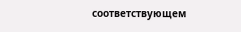соответствующем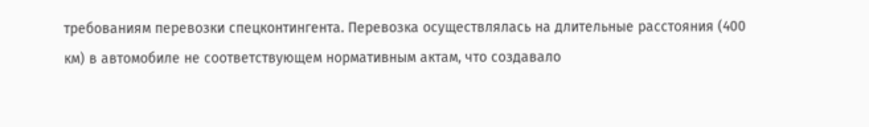требованиям перевозки спецконтингента. Перевозка осуществлялась на длительные расстояния (400 км) в автомобиле не соответствующем нормативным актам, что создавало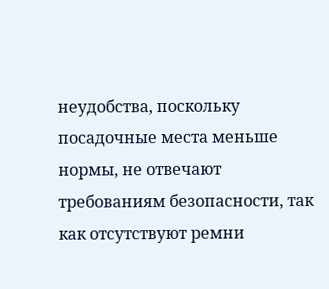неудобства, поскольку посадочные места меньше нормы, не отвечают требованиям безопасности, так как отсутствуют ремни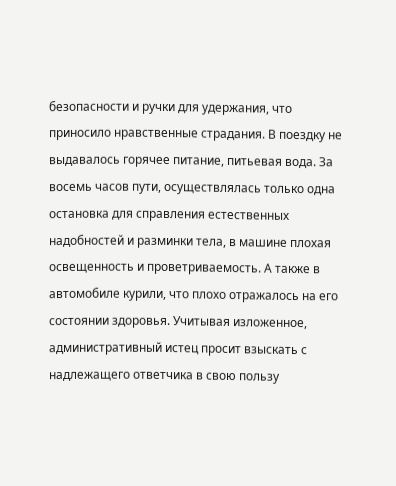безопасности и ручки для удержания, что приносило нравственные страдания. В поездку не выдавалось горячее питание, питьевая вода. За восемь часов пути, осуществлялась только одна остановка для справления естественных надобностей и разминки тела, в машине плохая освещенность и проветриваемость. А также в автомобиле курили, что плохо отражалось на его состоянии здоровья. Учитывая изложенное, административный истец просит взыскать с надлежащего ответчика в свою пользу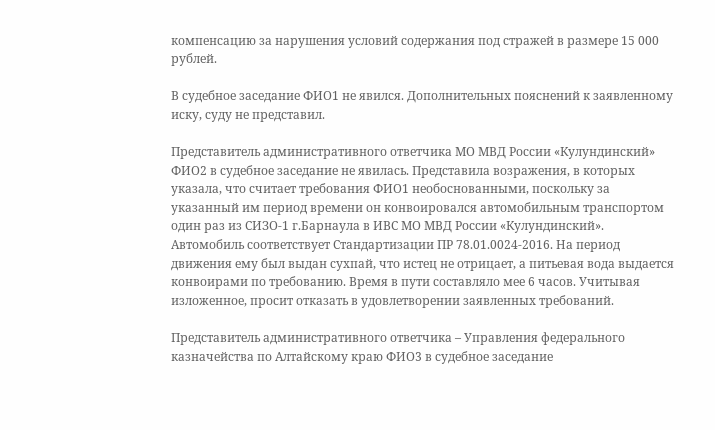компенсацию за нарушения условий содержания под стражей в размере 15 000 рублей.

В судебное заседание ФИО1 не явился. Дополнительных пояснений к заявленному иску, суду не представил.

Представитель административного ответчика МО МВД России «Кулундинский» ФИО2 в судебное заседание не явилась. Представила возражения, в которых указала, что считает требования ФИО1 необоснованными, поскольку за указанный им период времени он конвоировался автомобильным транспортом один раз из СИЗО-1 г.Барнаула в ИВС МО МВД России «Кулундинский». Автомобиль соответствует Стандартизации ПР 78.01.0024-2016. На период движения ему был выдан сухпай, что истец не отрицает, а питьевая вода выдается конвоирами по требованию. Время в пути составляло мее 6 часов. Учитывая изложенное, просит отказать в удовлетворении заявленных требований.

Представитель административного ответчика – Управления федерального казначейства по Алтайскому краю ФИО3 в судебное заседание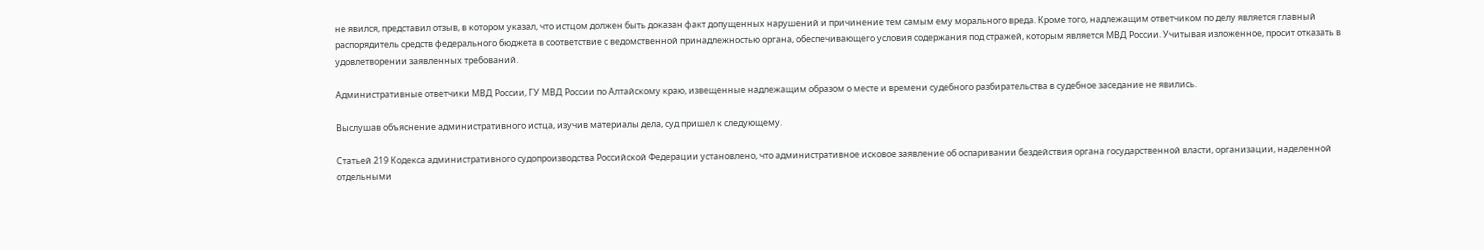не явился, представил отзыв, в котором указал, что истцом должен быть доказан факт допущенных нарушений и причинение тем самым ему морального вреда. Кроме того, надлежащим ответчиком по делу является главный распорядитель средств федерального бюджета в соответствие с ведомственной принадлежностью органа, обеспечивающего условия содержания под стражей, которым является МВД России. Учитывая изложенное, просит отказать в удовлетворении заявленных требований.

Административные ответчики МВД России, ГУ МВД России по Алтайскому краю, извещенные надлежащим образом о месте и времени судебного разбирательства в судебное заседание не явились.

Выслушав объяснение административного истца, изучив материалы дела, суд пришел к следующему.

Статьей 219 Кодекса административного судопроизводства Российской Федерации установлено, что административное исковое заявление об оспаривании бездействия органа государственной власти, организации, наделенной отдельными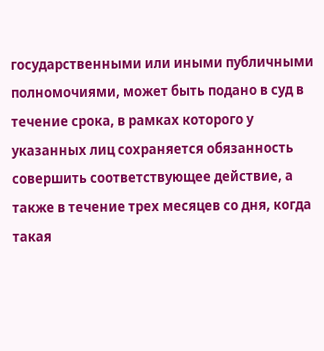государственными или иными публичными полномочиями, может быть подано в суд в течение срока, в рамках которого у указанных лиц сохраняется обязанность совершить соответствующее действие, а также в течение трех месяцев со дня, когда такая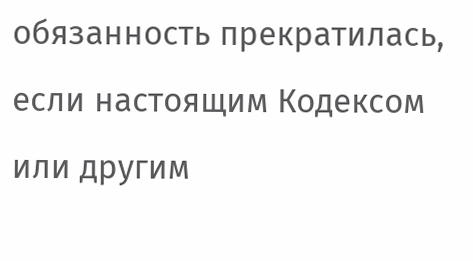обязанность прекратилась, если настоящим Кодексом или другим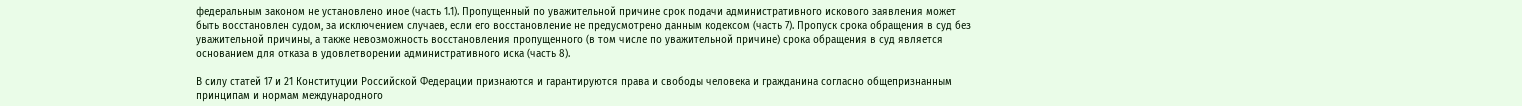федеральным законом не установлено иное (часть 1.1). Пропущенный по уважительной причине срок подачи административного искового заявления может быть восстановлен судом, за исключением случаев, если его восстановление не предусмотрено данным кодексом (часть 7). Пропуск срока обращения в суд без уважительной причины, а также невозможность восстановления пропущенного (в том числе по уважительной причине) срока обращения в суд является основанием для отказа в удовлетворении административного иска (часть 8).

В силу статей 17 и 21 Конституции Российской Федерации признаются и гарантируются права и свободы человека и гражданина согласно общепризнанным принципам и нормам международного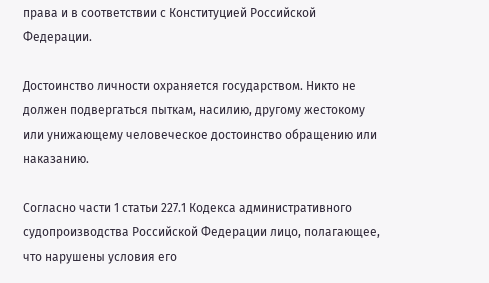права и в соответствии с Конституцией Российской Федерации.

Достоинство личности охраняется государством. Никто не должен подвергаться пыткам, насилию, другому жестокому или унижающему человеческое достоинство обращению или наказанию.

Согласно части 1 статьи 227.1 Кодекса административного судопроизводства Российской Федерации лицо, полагающее, что нарушены условия его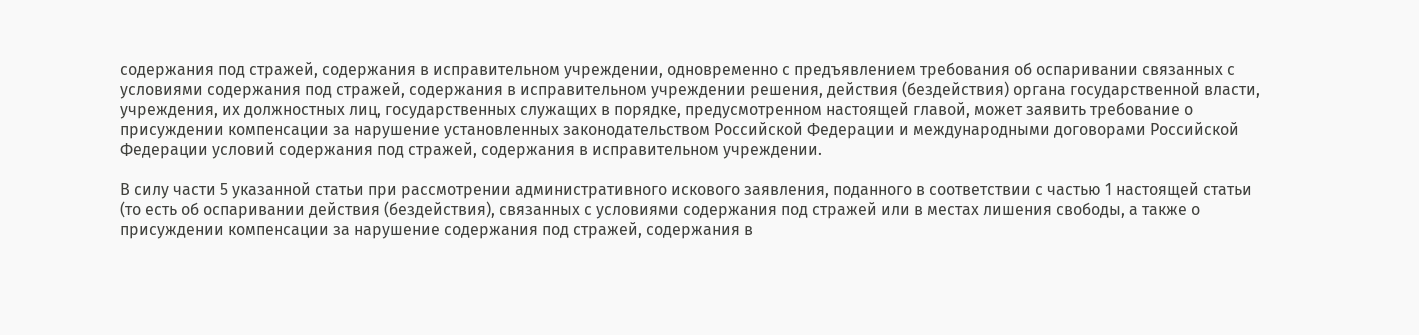содержания под стражей, содержания в исправительном учреждении, одновременно с предъявлением требования об оспаривании связанных с условиями содержания под стражей, содержания в исправительном учреждении решения, действия (бездействия) органа государственной власти, учреждения, их должностных лиц, государственных служащих в порядке, предусмотренном настоящей главой, может заявить требование о присуждении компенсации за нарушение установленных законодательством Российской Федерации и международными договорами Российской Федерации условий содержания под стражей, содержания в исправительном учреждении.

В силу части 5 указанной статьи при рассмотрении административного искового заявления, поданного в соответствии с частью 1 настоящей статьи (то есть об оспаривании действия (бездействия), связанных с условиями содержания под стражей или в местах лишения свободы, а также о присуждении компенсации за нарушение содержания под стражей, содержания в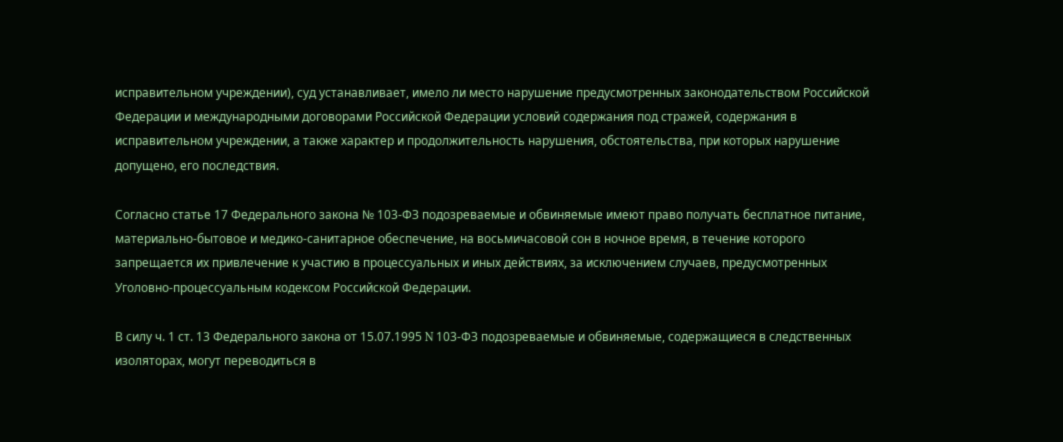исправительном учреждении), суд устанавливает, имело ли место нарушение предусмотренных законодательством Российской Федерации и международными договорами Российской Федерации условий содержания под стражей, содержания в исправительном учреждении, а также характер и продолжительность нарушения, обстоятельства, при которых нарушение допущено, его последствия.

Согласно статье 17 Федерального закона № 103-ФЗ подозреваемые и обвиняемые имеют право получать бесплатное питание, материально-бытовое и медико-санитарное обеспечение, на восьмичасовой сон в ночное время, в течение которого запрещается их привлечение к участию в процессуальных и иных действиях, за исключением случаев, предусмотренных Уголовно-процессуальным кодексом Российской Федерации.

В силу ч. 1 ст. 13 Федерального закона от 15.07.1995 N 103-ФЗ подозреваемые и обвиняемые, содержащиеся в следственных изоляторах, могут переводиться в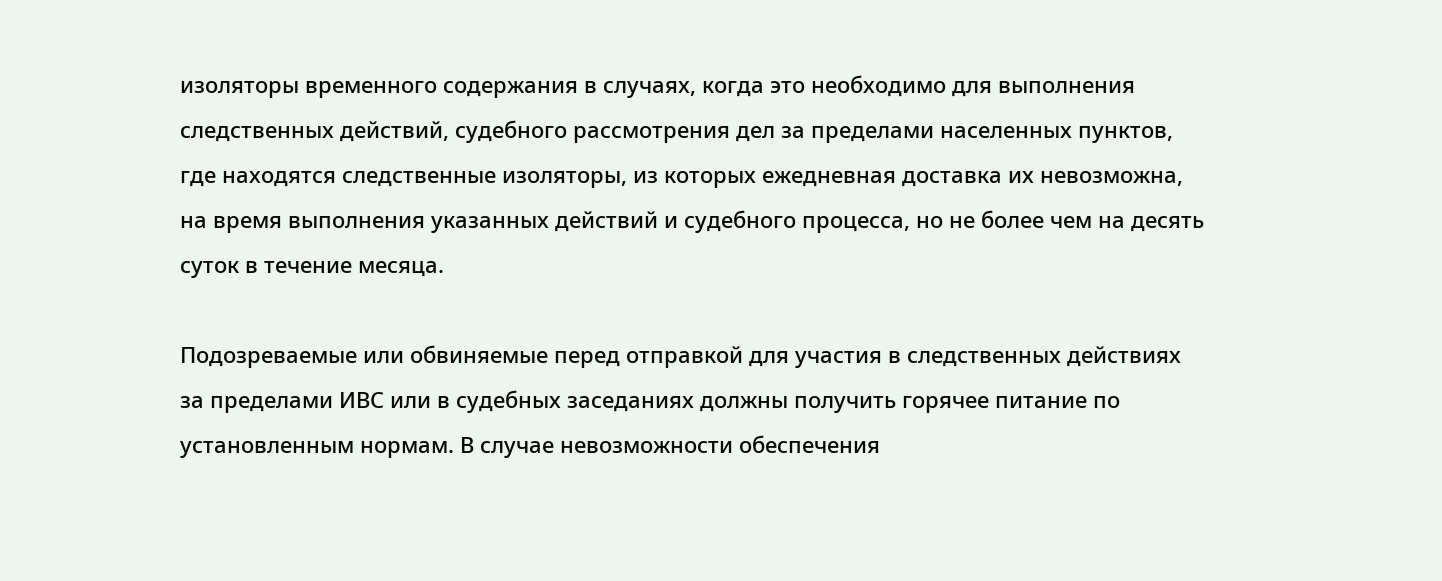изоляторы временного содержания в случаях, когда это необходимо для выполнения следственных действий, судебного рассмотрения дел за пределами населенных пунктов, где находятся следственные изоляторы, из которых ежедневная доставка их невозможна, на время выполнения указанных действий и судебного процесса, но не более чем на десять суток в течение месяца.

Подозреваемые или обвиняемые перед отправкой для участия в следственных действиях за пределами ИВС или в судебных заседаниях должны получить горячее питание по установленным нормам. В случае невозможности обеспечения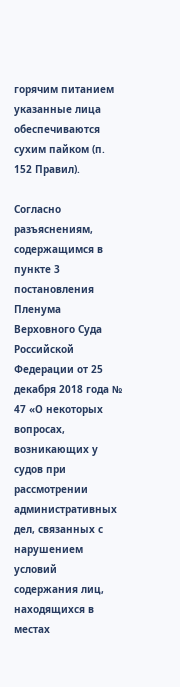горячим питанием указанные лица обеспечиваются сухим пайком (п. 152 Правил).

Согласно разъяснениям, содержащимся в пункте 3 постановления Пленума Верховного Суда Российской Федерации от 25 декабря 2018 года № 47 «О некоторых вопросах, возникающих у судов при рассмотрении административных дел, связанных с нарушением условий содержания лиц, находящихся в местах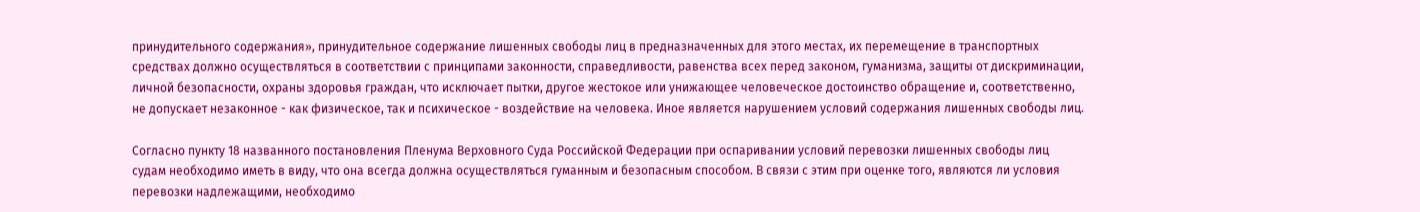принудительного содержания», принудительное содержание лишенных свободы лиц в предназначенных для этого местах, их перемещение в транспортных средствах должно осуществляться в соответствии с принципами законности, справедливости, равенства всех перед законом, гуманизма, защиты от дискриминации, личной безопасности, охраны здоровья граждан, что исключает пытки, другое жестокое или унижающее человеческое достоинство обращение и, соответственно, не допускает незаконное - как физическое, так и психическое - воздействие на человека. Иное является нарушением условий содержания лишенных свободы лиц.

Согласно пункту 18 названного постановления Пленума Верховного Суда Российской Федерации при оспаривании условий перевозки лишенных свободы лиц судам необходимо иметь в виду, что она всегда должна осуществляться гуманным и безопасным способом. В связи с этим при оценке того, являются ли условия перевозки надлежащими, необходимо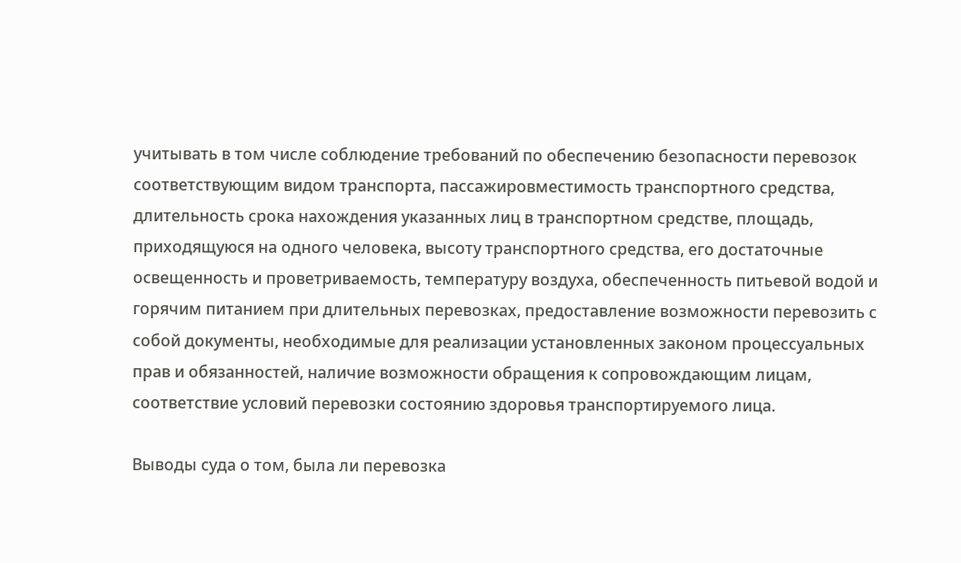учитывать в том числе соблюдение требований по обеспечению безопасности перевозок соответствующим видом транспорта, пассажировместимость транспортного средства, длительность срока нахождения указанных лиц в транспортном средстве, площадь, приходящуюся на одного человека, высоту транспортного средства, его достаточные освещенность и проветриваемость, температуру воздуха, обеспеченность питьевой водой и горячим питанием при длительных перевозках, предоставление возможности перевозить с собой документы, необходимые для реализации установленных законом процессуальных прав и обязанностей, наличие возможности обращения к сопровождающим лицам, соответствие условий перевозки состоянию здоровья транспортируемого лица.

Выводы суда о том, была ли перевозка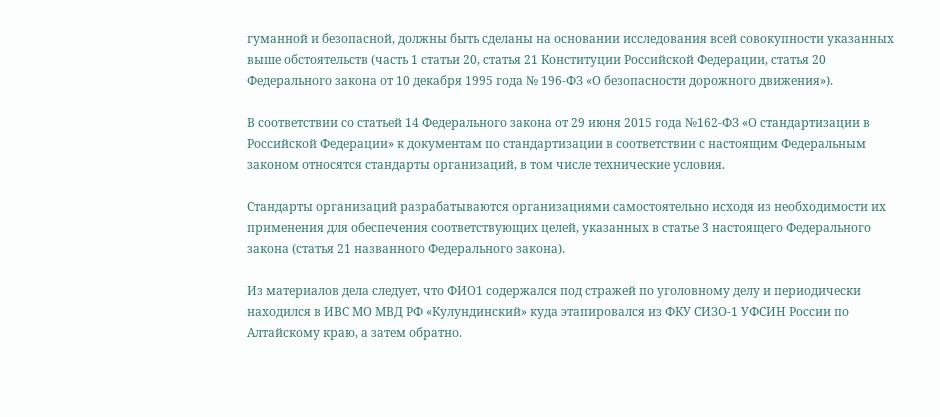гуманной и безопасной, должны быть сделаны на основании исследования всей совокупности указанных выше обстоятельств (часть 1 статьи 20, статья 21 Конституции Российской Федерации, статья 20 Федерального закона от 10 декабря 1995 года № 196-ФЗ «О безопасности дорожного движения»).

В соответствии со статьей 14 Федерального закона от 29 июня 2015 года №162-ФЗ «О стандартизации в Российской Федерации» к документам по стандартизации в соответствии с настоящим Федеральным законом относятся стандарты организаций, в том числе технические условия.

Стандарты организаций разрабатываются организациями самостоятельно исходя из необходимости их применения для обеспечения соответствующих целей, указанных в статье 3 настоящего Федерального закона (статья 21 названного Федерального закона).

Из материалов дела следует, что ФИО1 содержался под стражей по уголовному делу и периодически находился в ИВС МО МВД РФ «Кулундинский» куда этапировался из ФКУ СИЗО-1 УФСИН России по Алтайскому краю, а затем обратно.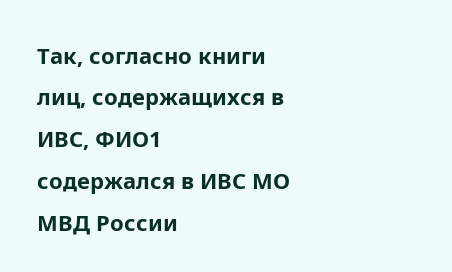Так, согласно книги лиц, содержащихся в ИВС, ФИО1 содержался в ИВС МО МВД России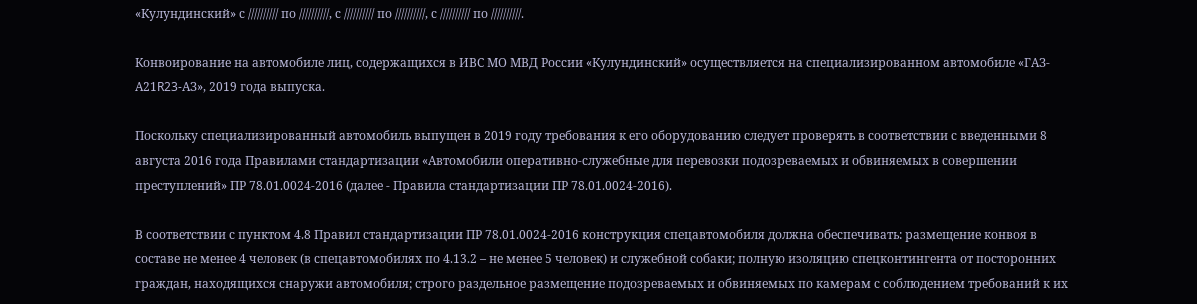«Кулундинский» с ////////// по //////////, с ////////// по //////////, с ////////// по //////////.

Конвоирование на автомобиле лиц, содержащихся в ИВС МО МВД России «Кулундинский» осуществляется на специализированном автомобиле «ГАЗ-А21R23-АЗ», 2019 года выпуска.

Поскольку специализированный автомобиль выпущен в 2019 году требования к его оборудованию следует проверять в соответствии с введенными 8 августа 2016 года Правилами стандартизации «Автомобили оперативно-служебные для перевозки подозреваемых и обвиняемых в совершении преступлений» ПР 78.01.0024-2016 (далее - Правила стандартизации ПР 78.01.0024-2016).

В соответствии с пунктом 4.8 Правил стандартизации ПР 78.01.0024-2016 конструкция спецавтомобиля должна обеспечивать: размещение конвоя в составе не менее 4 человек (в спецавтомобилях по 4.13.2 – не менее 5 человек) и служебной собаки; полную изоляцию спецконтингента от посторонних граждан, находящихся снаружи автомобиля; строго раздельное размещение подозреваемых и обвиняемых по камерам с соблюдением требований к их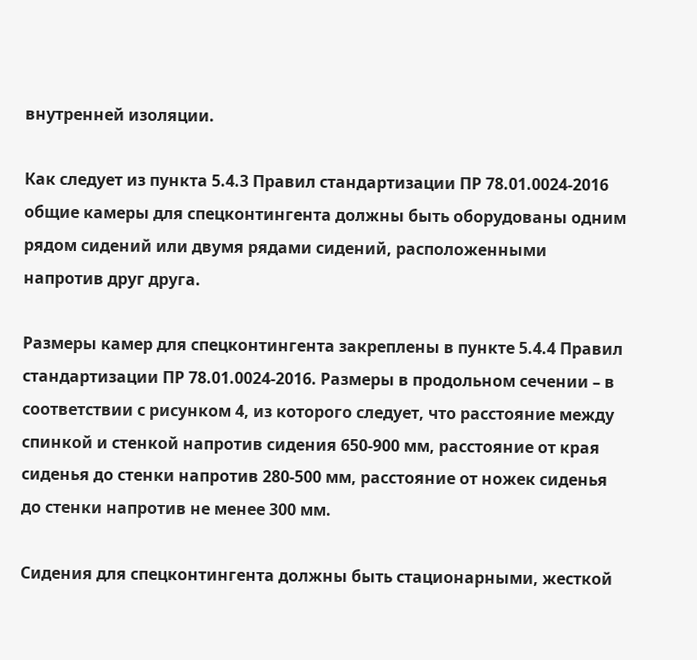внутренней изоляции.

Как следует из пункта 5.4.3 Правил стандартизации ПР 78.01.0024-2016 общие камеры для спецконтингента должны быть оборудованы одним рядом сидений или двумя рядами сидений, расположенными напротив друг друга.

Размеры камер для спецконтингента закреплены в пункте 5.4.4 Правил стандартизации ПР 78.01.0024-2016. Размеры в продольном сечении – в соответствии с рисунком 4, из которого следует, что расстояние между спинкой и стенкой напротив сидения 650-900 мм, расстояние от края сиденья до стенки напротив 280-500 мм, расстояние от ножек сиденья до стенки напротив не менее 300 мм.

Сидения для спецконтингента должны быть стационарными, жесткой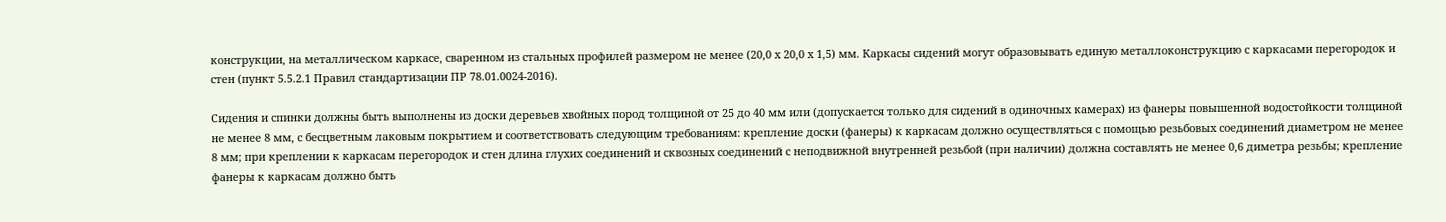конструкции, на металлическом каркасе, сваренном из стальных профилей размером не менее (20,0 х 20,0 х 1,5) мм. Каркасы сидений могут образовывать единую металлоконструкцию с каркасами перегородок и стен (пункт 5.5.2.1 Правил стандартизации ПР 78.01.0024-2016).

Сидения и спинки должны быть выполнены из доски деревьев хвойных пород толщиной от 25 до 40 мм или (допускается только для сидений в одиночных камерах) из фанеры повышенной водостойкости толщиной не менее 8 мм, с бесцветным лаковым покрытием и соответствовать следующим требованиям: крепление доски (фанеры) к каркасам должно осуществляться с помощью резьбовых соединений диаметром не менее 8 мм; при креплении к каркасам перегородок и стен длина глухих соединений и сквозных соединений с неподвижной внутренней резьбой (при наличии) должна составлять не менее 0,6 диметра резьбы; крепление фанеры к каркасам должно быть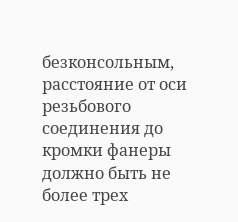безконсольным, расстояние от оси резьбового соединения до кромки фанеры должно быть не более трех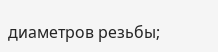диаметров резьбы;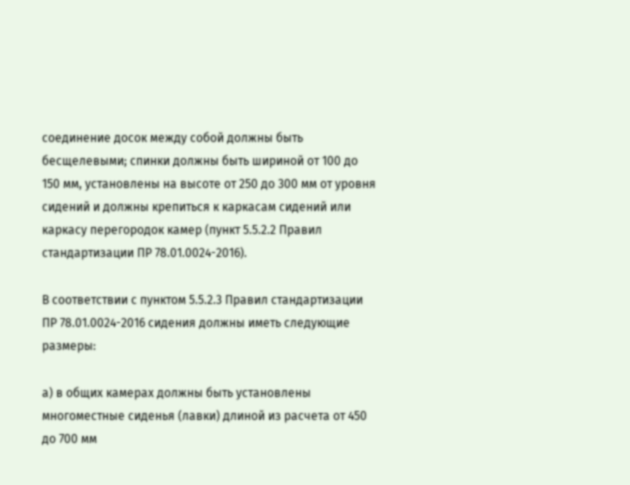соединение досок между собой должны быть бесщелевыми; спинки должны быть шириной от 100 до 150 мм, установлены на высоте от 250 до 300 мм от уровня сидений и должны крепиться к каркасам сидений или каркасу перегородок камер (пункт 5.5.2.2 Правил стандартизации ПР 78.01.0024-2016).

В соответствии с пунктом 5.5.2.3 Правил стандартизации ПР 78.01.0024-2016 сидения должны иметь следующие размеры:

а) в общих камерах должны быть установлены многоместные сиденья (лавки) длиной из расчета от 450 до 700 мм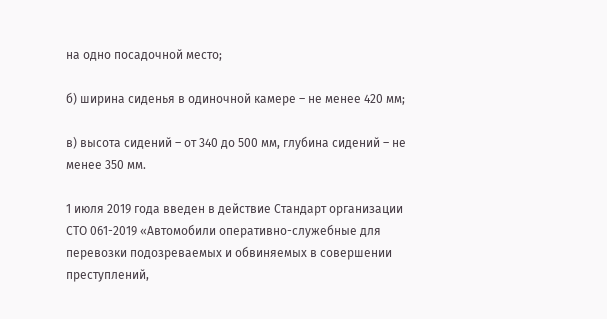на одно посадочной место;

б) ширина сиденья в одиночной камере – не менее 420 мм;

в) высота сидений – от 340 до 500 мм, глубина сидений – не менее 350 мм.

1 июля 2019 года введен в действие Стандарт организации СТО 061-2019 «Автомобили оперативно-служебные для перевозки подозреваемых и обвиняемых в совершении преступлений,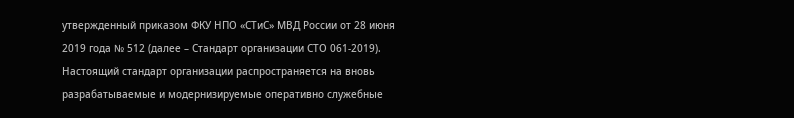утвержденный приказом ФКУ НПО «СТиС» МВД России от 28 июня 2019 года № 512 (далее – Стандарт организации СТО 061-2019). Настоящий стандарт организации распространяется на вновь разрабатываемые и модернизируемые оперативно служебные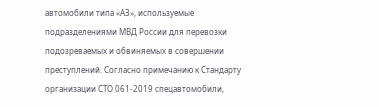автомобили типа «АЗ», используемые подразделениями МВД России для перевозки подозреваемых и обвиняемых в совершении преступлений. Согласно примечанию к Стандарту организации СТО 061-2019 спецавтомобили,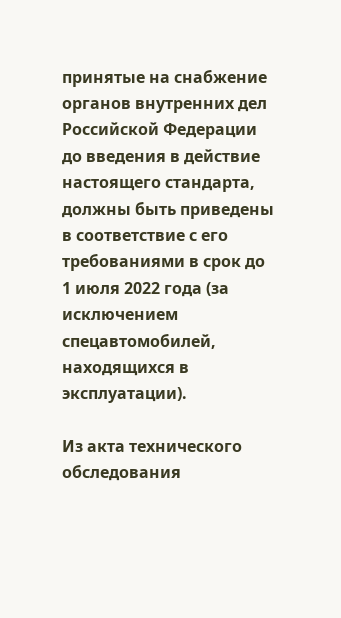принятые на снабжение органов внутренних дел Российской Федерации до введения в действие настоящего стандарта, должны быть приведены в соответствие с его требованиями в срок до 1 июля 2022 года (за исключением спецавтомобилей, находящихся в эксплуатации).

Из акта технического обследования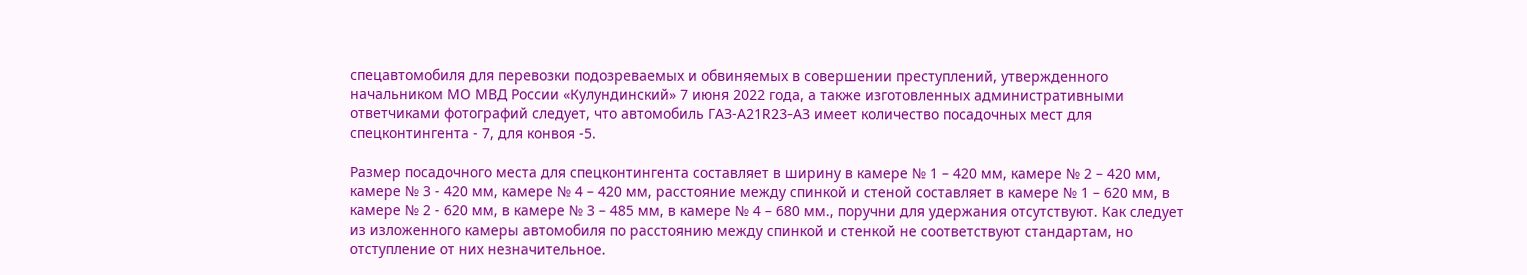спецавтомобиля для перевозки подозреваемых и обвиняемых в совершении преступлений, утвержденного начальником МО МВД России «Кулундинский» 7 июня 2022 года, а также изготовленных административными ответчиками фотографий следует, что автомобиль ГАЗ-А21R23-АЗ имеет количество посадочных мест для спецконтингента - 7, для конвоя -5.

Размер посадочного места для спецконтингента составляет в ширину в камере № 1 – 420 мм, камере № 2 – 420 мм, камере № 3 - 420 мм, камере № 4 – 420 мм, расстояние между спинкой и стеной составляет в камере № 1 – 620 мм, в камере № 2 - 620 мм, в камере № 3 – 485 мм, в камере № 4 – 680 мм., поручни для удержания отсутствуют. Как следует из изложенного камеры автомобиля по расстоянию между спинкой и стенкой не соответствуют стандартам, но отступление от них незначительное.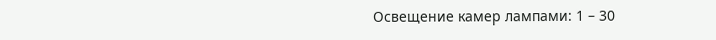Освещение камер лампами: 1 – 30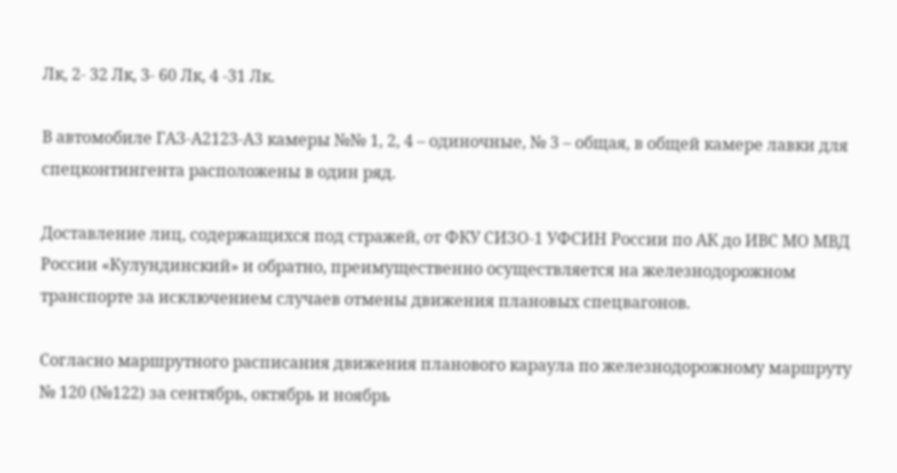Лк, 2- 32 Лк, 3- 60 Лк, 4 -31 Лк.

В автомобиле ГАЗ-А2123-А3 камеры №№ 1, 2, 4 – одиночные, № 3 – общая, в общей камере лавки для спецконтингента расположены в один ряд.

Доставление лиц, содержащихся под стражей, от ФКУ СИЗО-1 УФСИН России по АК до ИВС МО МВД России «Кулундинский» и обратно, преимущественно осуществляется на железнодорожном транспорте за исключением случаев отмены движения плановых спецвагонов.

Согласно маршрутного расписания движения планового караула по железнодорожному маршруту № 120 (№122) за сентябрь, октябрь и ноябрь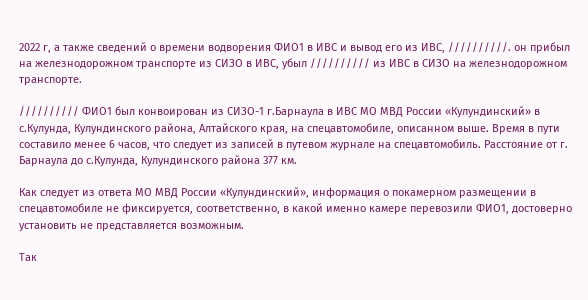2022 г, а также сведений о времени водворения ФИО1 в ИВС и вывод его из ИВС, //////////. он прибыл на железнодорожном транспорте из СИЗО в ИВС, убыл ////////// из ИВС в СИЗО на железнодорожном транспорте.

////////// ФИО1 был конвоирован из СИЗО-1 г.Барнаула в ИВС МО МВД России «Кулундинский» в с.Кулунда, Кулундинского района, Алтайского края, на спецавтомобиле, описанном выше. Время в пути составило менее 6 часов, что следует из записей в путевом журнале на спецавтомобиль. Расстояние от г. Барнаула до с.Кулунда, Кулундинского района 377 км.

Как следует из ответа МО МВД России «Кулундинский», информация о покамерном размещении в спецавтомобиле не фиксируется, соответственно, в какой именно камере перевозили ФИО1, достоверно установить не представляется возможным.

Так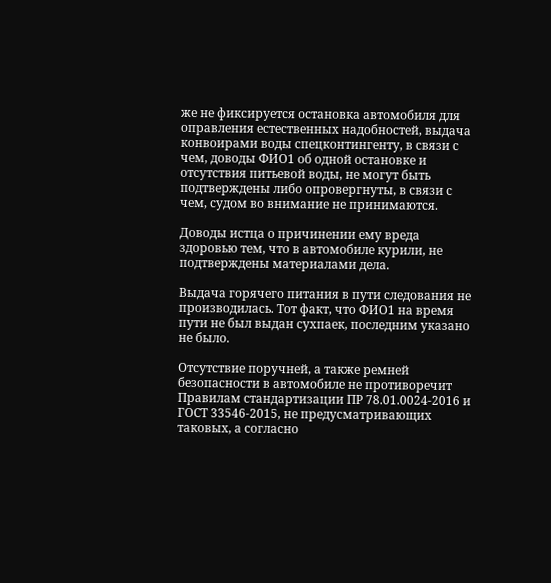же не фиксируется остановка автомобиля для оправления естественных надобностей, выдача конвоирами воды спецконтингенту, в связи с чем, доводы ФИО1 об одной остановке и отсутствия питьевой воды, не могут быть подтверждены либо опровергнуты, в связи с чем, судом во внимание не принимаются.

Доводы истца о причинении ему вреда здоровью тем, что в автомобиле курили, не подтверждены материалами дела.

Выдача горячего питания в пути следования не производилась. Тот факт, что ФИО1 на время пути не был выдан сухпаек, последним указано не было.

Отсутствие поручней, а также ремней безопасности в автомобиле не противоречит Правилам стандартизации ПР 78.01.0024-2016 и ГОСТ 33546-2015, не предусматривающих таковых, а согласно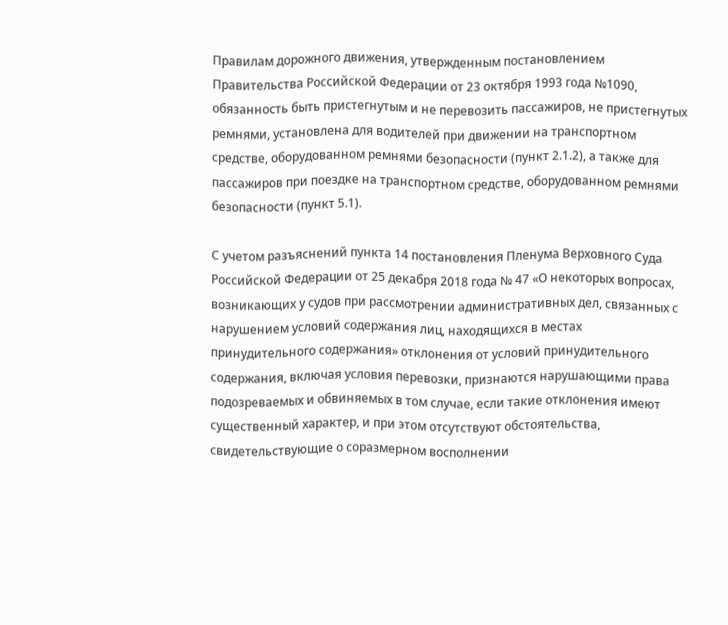Правилам дорожного движения, утвержденным постановлением Правительства Российской Федерации от 23 октября 1993 года №1090, обязанность быть пристегнутым и не перевозить пассажиров, не пристегнутых ремнями, установлена для водителей при движении на транспортном средстве, оборудованном ремнями безопасности (пункт 2.1.2), а также для пассажиров при поездке на транспортном средстве, оборудованном ремнями безопасности (пункт 5.1).

С учетом разъяснений пункта 14 постановления Пленума Верховного Суда Российской Федерации от 25 декабря 2018 года № 47 «О некоторых вопросах, возникающих у судов при рассмотрении административных дел, связанных с нарушением условий содержания лиц, находящихся в местах принудительного содержания» отклонения от условий принудительного содержания, включая условия перевозки, признаются нарушающими права подозреваемых и обвиняемых в том случае, если такие отклонения имеют существенный характер, и при этом отсутствуют обстоятельства, свидетельствующие о соразмерном восполнении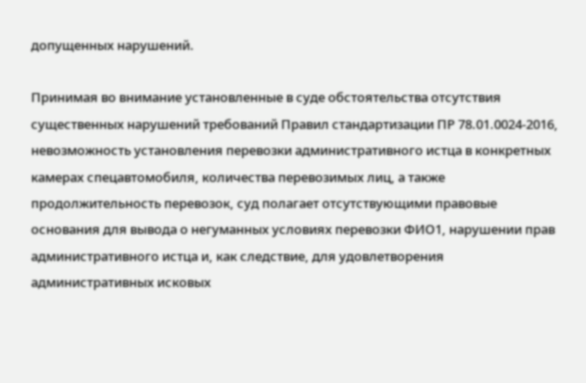допущенных нарушений.

Принимая во внимание установленные в суде обстоятельства отсутствия существенных нарушений требований Правил стандартизации ПР 78.01.0024-2016, невозможность установления перевозки административного истца в конкретных камерах спецавтомобиля, количества перевозимых лиц, а также продолжительность перевозок, суд полагает отсутствующими правовые основания для вывода о негуманных условиях перевозки ФИО1, нарушении прав административного истца и, как следствие, для удовлетворения административных исковых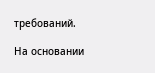требований.

На основании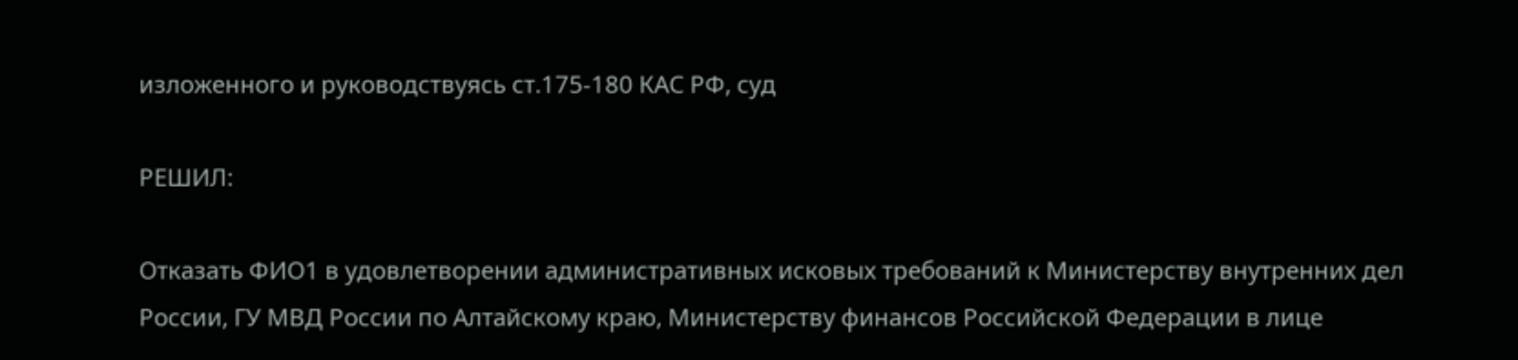изложенного и руководствуясь ст.175-180 КАС РФ, суд

РЕШИЛ:

Отказать ФИО1 в удовлетворении административных исковых требований к Министерству внутренних дел России, ГУ МВД России по Алтайскому краю, Министерству финансов Российской Федерации в лице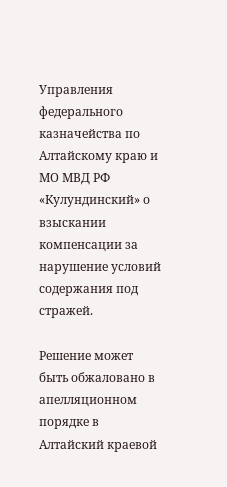Управления федерального казначейства по Алтайскому краю и МО МВД РФ «Кулундинский» о взыскании компенсации за нарушение условий содержания под стражей.

Решение может быть обжаловано в апелляционном порядке в Алтайский краевой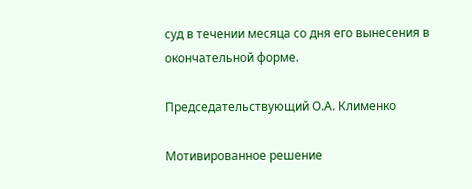суд в течении месяца со дня его вынесения в окончательной форме.

Председательствующий О.А. Клименко

Мотивированное решение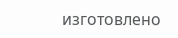изготовлено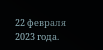22 февраля 2023 года.